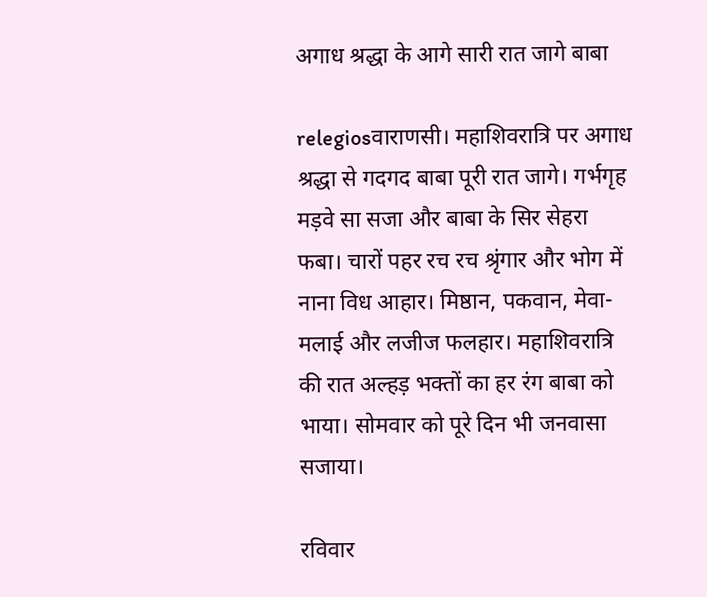अगाध श्रद्धा के आगे सारी रात जागे बाबा

relegiosवाराणसी। महाशिवरात्रि पर अगाध श्रद्धा से गदगद बाबा पूरी रात जागे। गर्भगृह मड़वे सा सजा और बाबा के सिर सेहरा फबा। चारों पहर रच रच श्रृंगार और भोग में नाना विध आहार। मिष्ठान, पकवान, मेवा- मलाई और लजीज फलहार। महाशिवरात्रि की रात अल्हड़ भक्तों का हर रंग बाबा को भाया। सोमवार को पूरे दिन भी जनवासा सजाया।

रविवार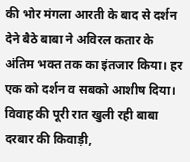की भोर मंगला आरती के बाद से दर्शन देने बैठे बाबा ने अविरल कतार के अंतिम भक्त तक का इंतजार किया। हर एक को दर्शन व सबको आशीष दिया। विवाह की पूरी रात खुली रही बाबा दरबार की किवाड़ी,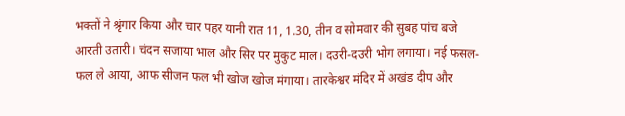भक्तों ने श्रृंगार किया और चार पहर यानी रात 11, 1.30, तीन व सोमवार की सुबह पांच बजे आरती उतारी। चंदन सजाया भाल और सिर पर मुकुट माल। दउरी-दउरी भोग लगाया। नई फसल-फल ले आया, आफ सीजन फल भी खोज खोज मंगाया। तारकेश्वर मंदिर में अखंड दीप और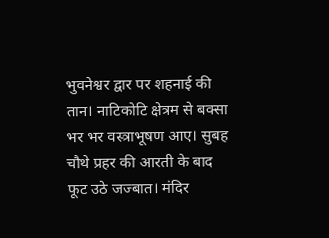भुवनेश्वर द्वार पर शहनाई की तान। नाटिकोटि क्षेत्रम से बक्सा भर भर वस्त्राभूषण आए। सुबह चौथे प्रहर की आरती के बाद फूट उठे जज्बात। मंदिर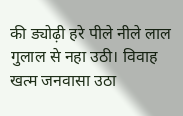की ड्योढ़ी हरे पीले नीले लाल गुलाल से नहा उठी। विवाह खत्म जनवासा उठा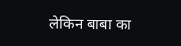लेकिन बाबा का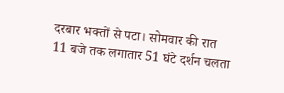दरबार भक्तों से पटा। सोमवार की रात 11 बजे तक लगातार 51 घंटे दर्शन चलता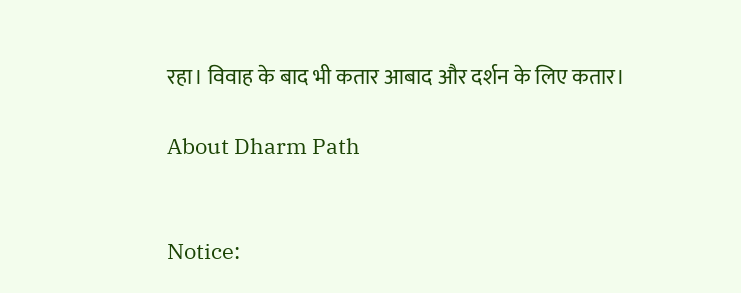रहा। विवाह के बाद भी कतार आबाद और दर्शन के लिए कतार।

About Dharm Path


Notice: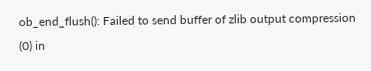ob_end_flush(): Failed to send buffer of zlib output compression (0) in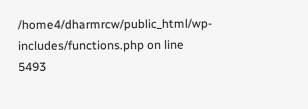/home4/dharmrcw/public_html/wp-includes/functions.php on line 5493